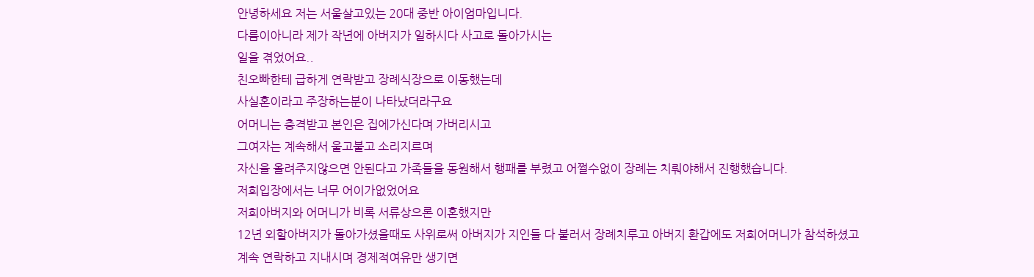안녕하세요 저는 서울살고있는 20대 중반 아이엄마입니다.
다름이아니라 제가 작년에 아버지가 일하시다 사고로 돌아가시는
일을 겪었어요..
친오빠한테 급하게 연락받고 장례식장으로 이동했는데
사실혼이라고 주장하는분이 나타났더라구요
어머니는 충격받고 본인은 집에가신다며 가버리시고
그여자는 계속해서 울고불고 소리지르며
자신을 올려주지않으면 안된다고 가족들을 동원해서 행패를 부렸고 어쩔수없이 장례는 치뤄야해서 진행했습니다.
저희입장에서는 너무 어이가없었어요
저희아버지와 어머니가 비록 서류상으론 이혼했지만
12년 외할아버지가 돌아가셨을때도 사위로써 아버지가 지인들 다 불러서 장례치루고 아버지 환갑에도 저희어머니가 참석하셨고
계속 연락하고 지내시며 경제적여유만 생기면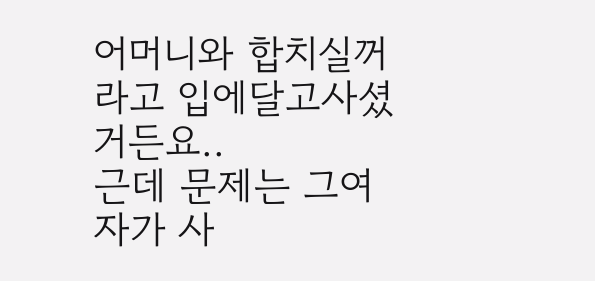어머니와 합치실꺼라고 입에달고사셨거든요..
근데 문제는 그여자가 사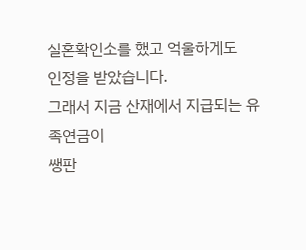실혼확인소를 했고 억울하게도
인정을 받았습니다.
그래서 지금 산재에서 지급되는 유족연금이
쌩판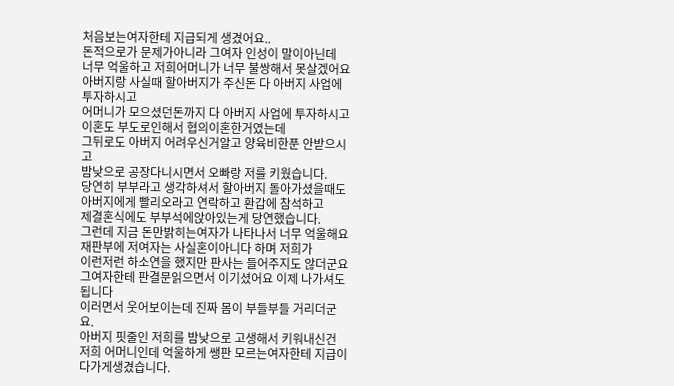처음보는여자한테 지급되게 생겼어요..
돈적으로가 문제가아니라 그여자 인성이 말이아닌데
너무 억울하고 저희어머니가 너무 불쌍해서 못살겠어요
아버지랑 사실때 할아버지가 주신돈 다 아버지 사업에 투자하시고
어머니가 모으셨던돈까지 다 아버지 사업에 투자하시고
이혼도 부도로인해서 협의이혼한거였는데
그뒤로도 아버지 어려우신거알고 양육비한푼 안받으시고
밤낮으로 공장다니시면서 오빠랑 저를 키웠습니다.
당연히 부부라고 생각하셔서 할아버지 돌아가셨을때도 아버지에게 빨리오라고 연락하고 환갑에 참석하고
제결혼식에도 부부석에앉아있는게 당연했습니다.
그런데 지금 돈만밝히는여자가 나타나서 너무 억울해요
재판부에 저여자는 사실혼이아니다 하며 저희가
이런저런 하소연을 했지만 판사는 들어주지도 않더군요
그여자한테 판결문읽으면서 이기셨어요 이제 나가셔도 됩니다
이러면서 웃어보이는데 진짜 몸이 부들부들 거리더군요.
아버지 핏줄인 저희를 밤낮으로 고생해서 키워내신건 저희 어머니인데 억울하게 쌩판 모르는여자한테 지급이 다가게생겼습니다.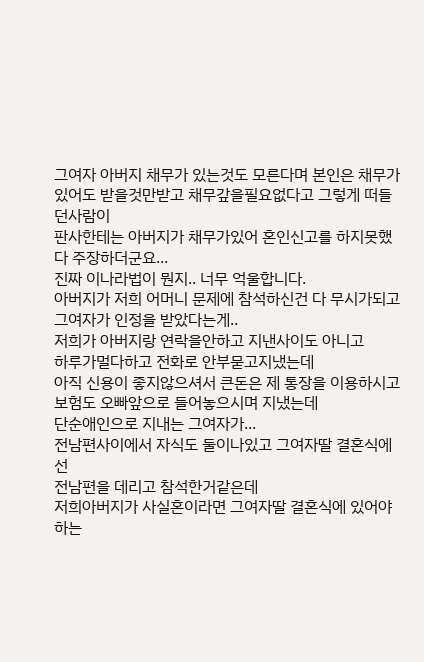그여자 아버지 채무가 있는것도 모른다며 본인은 채무가있어도 받을것만받고 채무갚을필요없다고 그렇게 떠들던사람이
판사한테는 아버지가 채무가있어 혼인신고를 하지못했다 주장하더군요...
진짜 이나라법이 뭔지.. 너무 억울합니다.
아버지가 저희 어머니 문제에 참석하신건 다 무시가되고
그여자가 인정을 받았다는게..
저희가 아버지랑 연락을안하고 지낸사이도 아니고
하루가멀다하고 전화로 안부묻고지냈는데
아직 신용이 좋지않으셔서 큰돈은 제 통장을 이용하시고
보험도 오빠앞으로 들어놓으시며 지냈는데
단순애인으로 지내는 그여자가...
전남편사이에서 자식도 둘이나있고 그여자딸 결혼식에선
전남편을 데리고 참석한거같은데
저희아버지가 사실혼이라면 그여자딸 결혼식에 있어야하는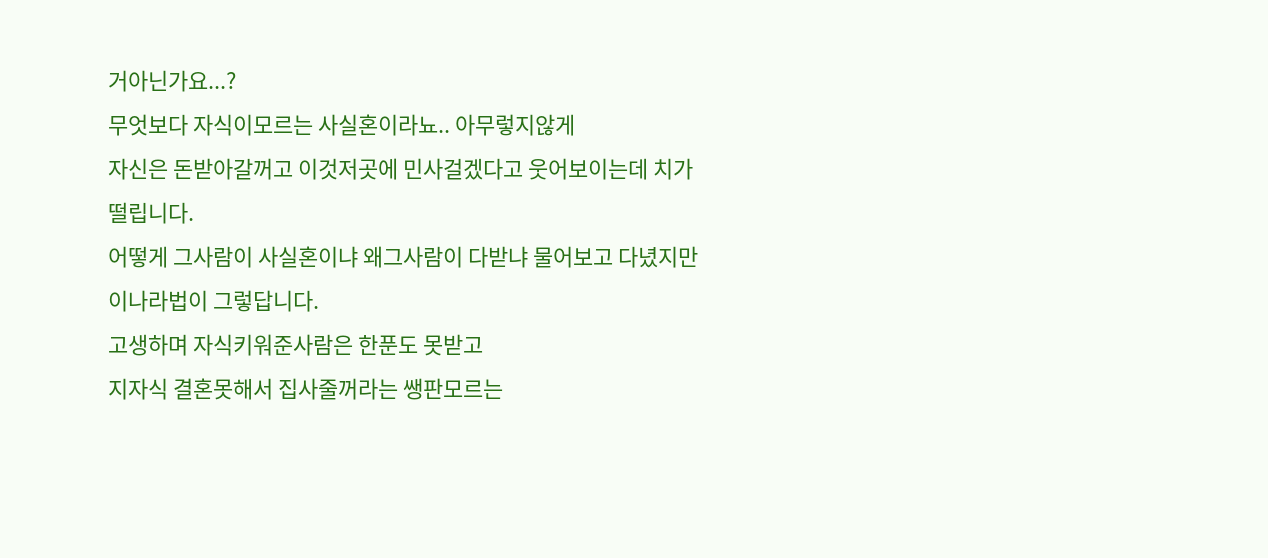거아닌가요...?
무엇보다 자식이모르는 사실혼이라뇨.. 아무렇지않게
자신은 돈받아갈꺼고 이것저곳에 민사걸겠다고 웃어보이는데 치가떨립니다.
어떻게 그사람이 사실혼이냐 왜그사람이 다받냐 물어보고 다녔지만 이나라법이 그렇답니다.
고생하며 자식키워준사람은 한푼도 못받고
지자식 결혼못해서 집사줄꺼라는 쌩판모르는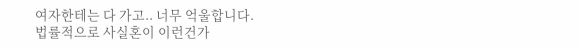여자한테는 다 가고.. 너무 억울합니다.
법률적으로 사실혼이 이런건가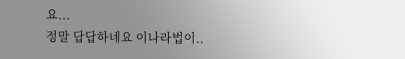요...
정말 답답하네요 이나라법이..